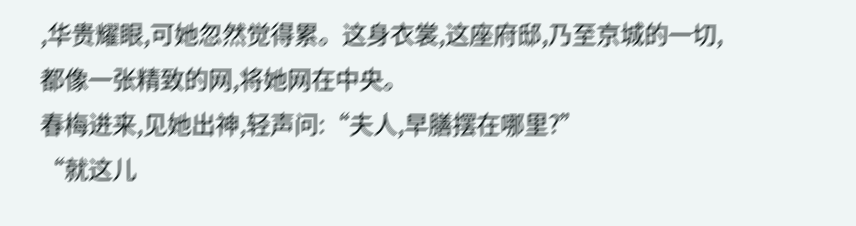,华贵耀眼,可她忽然觉得累。这身衣裳,这座府邸,乃至京城的一切,都像一张精致的网,将她网在中央。
春梅进来,见她出神,轻声问:“夫人,早膳摆在哪里?”
“就这儿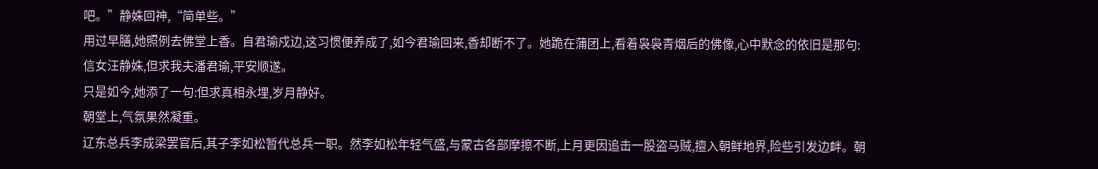吧。”静姝回神,“简单些。”
用过早膳,她照例去佛堂上香。自君瑜戍边,这习惯便养成了,如今君瑜回来,香却断不了。她跪在蒲团上,看着袅袅青烟后的佛像,心中默念的依旧是那句:信女汪静姝,但求我夫潘君瑜,平安顺遂。
只是如今,她添了一句:但求真相永埋,岁月静好。
朝堂上,气氛果然凝重。
辽东总兵李成梁罢官后,其子李如松暂代总兵一职。然李如松年轻气盛,与蒙古各部摩擦不断,上月更因追击一股盗马贼,擅入朝鲜地界,险些引发边衅。朝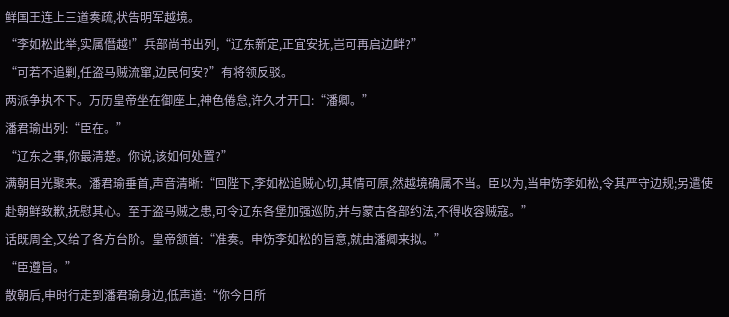鲜国王连上三道奏疏,状告明军越境。
“李如松此举,实属僭越!”兵部尚书出列,“辽东新定,正宜安抚,岂可再启边衅?”
“可若不追剿,任盗马贼流窜,边民何安?”有将领反驳。
两派争执不下。万历皇帝坐在御座上,神色倦怠,许久才开口:“潘卿。”
潘君瑜出列:“臣在。”
“辽东之事,你最清楚。你说,该如何处置?”
满朝目光聚来。潘君瑜垂首,声音清晰:“回陛下,李如松追贼心切,其情可原,然越境确属不当。臣以为,当申饬李如松,令其严守边规;另遣使赴朝鲜致歉,抚慰其心。至于盗马贼之患,可令辽东各堡加强巡防,并与蒙古各部约法,不得收容贼寇。”
话既周全,又给了各方台阶。皇帝颔首:“准奏。申饬李如松的旨意,就由潘卿来拟。”
“臣遵旨。”
散朝后,申时行走到潘君瑜身边,低声道:“你今日所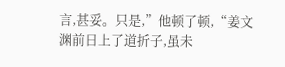言,甚妥。只是,”他顿了顿,“姜文渊前日上了道折子,虽未